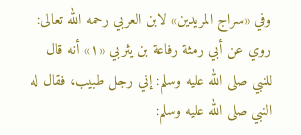وفي «سراج المريدين» لابن العربي رحمه الله تعالى: روي عن أبي رمثة رفاعة بن يثربي «١» أنه قال للنبي صلى الله عليه وسلم: إني رجل طبيب، فقال له النبي صلى الله عليه وسلم: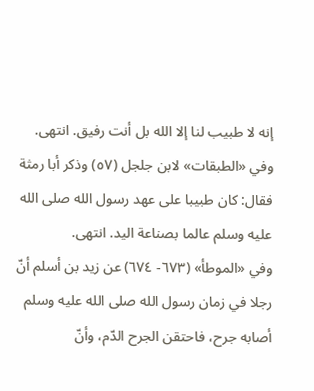إنه لا طبيب لنا إلا الله بل أنت رفيق. انتهى.
وفي «الطبقات» لابن جلجل (٥٧) وذكر أبا رمثة فقال: كان طبيبا على عهد رسول الله صلى الله عليه وسلم عالما بصناعة اليد. انتهى.
وفي «الموطأ» (٦٧٣- ٦٧٤) عن زيد بن أسلم أنّ رجلا في زمان رسول الله صلى الله عليه وسلم أصابه جرح، فاحتقن الجرح الدّم، وأنّ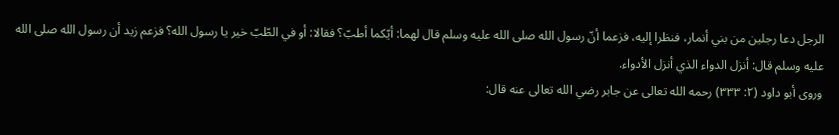الرجل دعا رجلين من بني أنمار، فنظرا إليه، فزعما أنّ رسول الله صلى الله عليه وسلم قال لهما: أيّكما أطبّ؟ فقالا: أو في الطّبّ خير يا رسول الله؟ فزعم زيد أن رسول الله صلى الله عليه وسلم قال: أنزل الدواء الذي أنزل الأدواء.
وروى أبو داود (٢: ٣٣٣) رحمه الله تعالى عن جابر رضي الله تعالى عنه قال: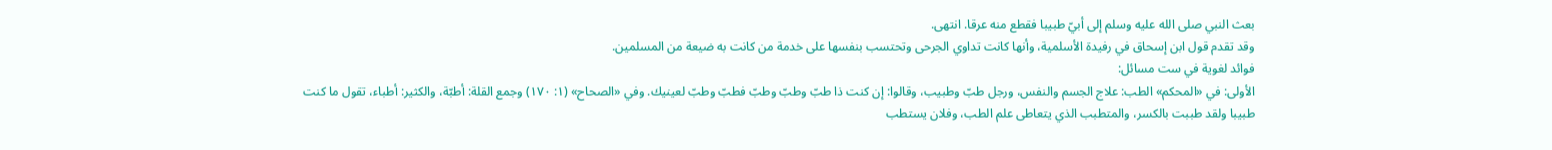بعث النبي صلى الله عليه وسلم إلى أبيّ طبيبا فقطع منه عرقا. انتهى.
وقد تقدم قول ابن إسحاق في رفيدة الأسلمية، وأنها كانت تداوي الجرحى وتحتسب بنفسها على خدمة من كانت به ضيعة من المسلمين.
فوائد لغوية في ست مسائل:
الأولى: في «المحكم» الطب: علاج الجسم والنفس، ورجل طبّ وطبيب، وقالوا: إن كنت ذا طبّ وطبّ وطبّ فطبّ وطبّ لعينيك. وفي «الصحاح» (١: ١٧٠) وجمع القلة: أطبّة، والكثير: أطباء، تقول ما كنت طبيبا ولقد طببت بالكسر، والمتطبب الذي يتعاطى علم الطب، وفلان يستطب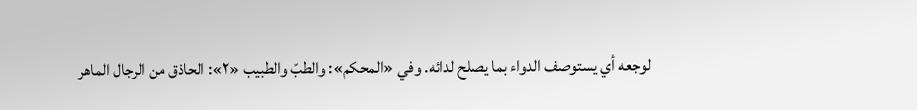لوجعه أي يستوصف الدواء بما يصلح لدائه. وفي «المحكم»: والطبّ والطبيب «٢»: الحاذق من الرجال الماهر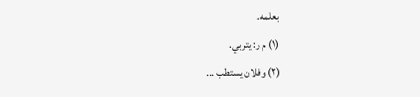بعلمه.
(١) م ر: يتربي.
(٢) وفلان يستطب ...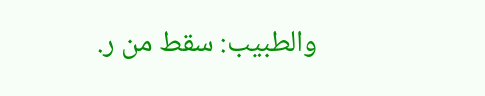والطبيب: سقط من ر.